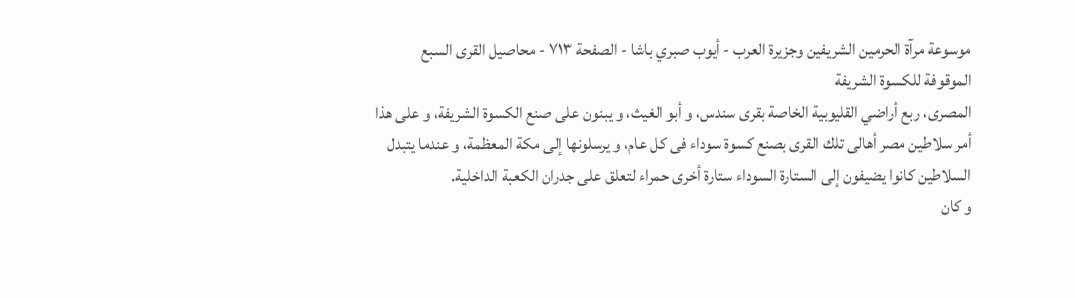موسوعة مرآة الحرمين الشريفين وجزيرة العرب - أيوب صبري باشا - الصفحة ٧١٣ - محاصيل القرى السبع الموقوفة للكسوة الشريفة
المصرى، ربع أراضي القليوبية الخاصة بقرى سندس، و أبو الغيث، و يبنون على صنع الكسوة الشريفة، و على هذا أمر سلاطين مصر أهالى تلك القرى بصنع كسوة سوداء فى كل عام، و يرسلونها إلى مكة المعظمة، و عندما يتبدل السلاطين كانوا يضيفون إلى الستارة السوداء ستارة أخرى حمراء لتعلق على جدران الكعبة الداخلية.
و كان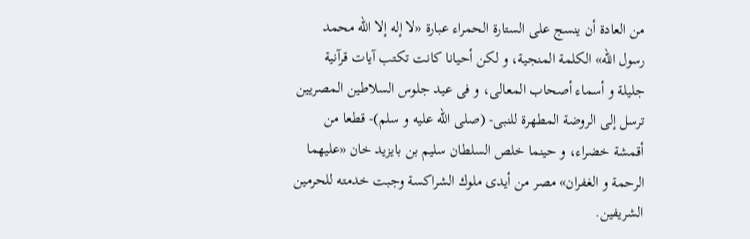من العادة أن ينسج على الستارة الحمراء عبارة «لا إله إلا اللّه محمد رسول اللّه» الكلمة المنجية، و لكن أحيانا كانت تكتب آيات قرآنية جليلة و أسماء أصحاب المعالى، و فى عيد جلوس السلاطين المصريين ترسل إلى الروضة المطهرة للنبى- (صلى اللّه عليه و سلم)- قطعا من أقمشة خضراء، و حينما خلص السلطان سليم بن بايزيد خان «عليهما الرحمة و الغفران» مصر من أيدى ملوك الشراكسة وجبت خدمته للحرمين الشريفين.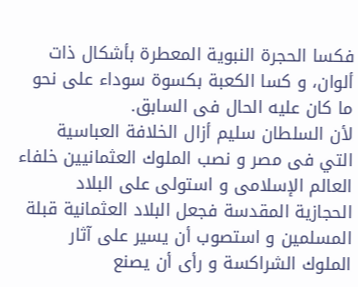فكسا الحجرة النبوية المعطرة بأشكال ذات ألوان، و كسا الكعبة بكسوة سوداء على نحو ما كان عليه الحال فى السابق.
لأن السلطان سليم أزال الخلافة العباسية التي فى مصر و نصب الملوك العثمانيين خلفاء العالم الإسلامى و استولى على البلاد الحجازية المقدسة فجعل البلاد العثمانية قبلة المسلمين و استصوب أن يسير على آثار الملوك الشراكسة و رأى أن يصنع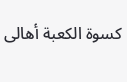كسوة الكعبة أهالى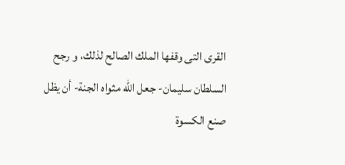القرى التى وقفها الملك الصالح لذلك، و رجح السلطان سليمان- جعل اللّه مثواه الجنة- أن يظل صنع الكسوة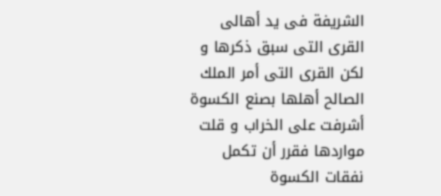الشريفة فى يد أهالى القرى التى سبق ذكرها و لكن القرى التى أمر الملك الصالح أهلها بصنع الكسوة أشرفت على الخراب و قلت مواردها فقرر أن تكمل نفقات الكسوة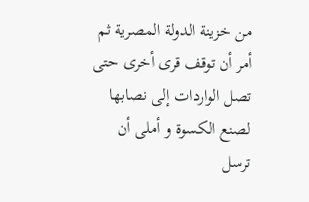من خزينة الدولة المصرية ثم أمر أن توقف قرى أخرى حتى تصل الواردات إلى نصابها لصنع الكسوة و أملى أن ترسل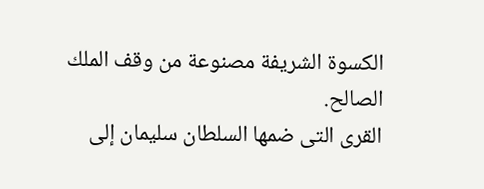الكسوة الشريفة مصنوعة من وقف الملك الصالح.
القرى التى ضمها السلطان سليمان إلى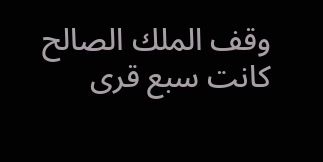وقف الملك الصالح كانت سبع قرى